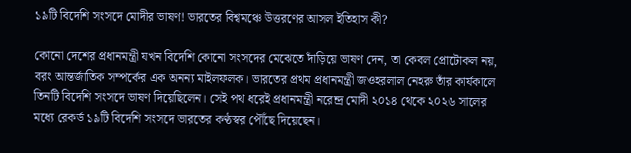১৯টি বিদেশি সংসদে মোদীর ভাষণ! ভারতের বিশ্বমঞ্চে উত্তরণের আসল ইতিহাস কী?

কোনো দেশের প্রধানমন্ত্রী যখন বিদেশি কোনো সংসদের মেঝেতে দাঁড়িয়ে ভাষণ দেন, তা কেবল প্রোটোকল নয়, বরং আন্তর্জাতিক সম্পর্কের এক অনন্য মাইলফলক। ভারতের প্রথম প্রধানমন্ত্রী জওহরলাল নেহরু তাঁর কার্যকালে তিনটি বিদেশি সংসদে ভাষণ দিয়েছিলেন। সেই পথ ধরেই প্রধানমন্ত্রী নরেন্দ্র মোদী ২০১৪ থেকে ২০২৬ সালের মধ্যে রেকর্ড ১৯টি বিদেশি সংসদে ভারতের কণ্ঠস্বর পৌঁছে দিয়েছেন।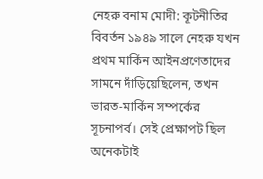নেহরু বনাম মোদী: কূটনীতির বিবর্তন ১৯৪৯ সালে নেহরু যখন প্রথম মার্কিন আইনপ্রণেতাদের সামনে দাঁড়িয়েছিলেন, তখন ভারত-মার্কিন সম্পর্কের সূচনাপর্ব। সেই প্রেক্ষাপট ছিল অনেকটাই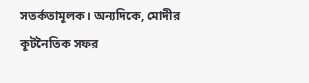সতর্কতামূলক। অন্যদিকে, মোদীর কূটনৈতিক সফর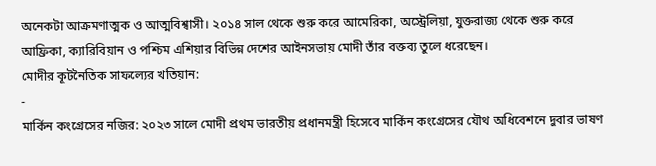অনেকটা আক্রমণাত্মক ও আত্মবিশ্বাসী। ২০১৪ সাল থেকে শুরু করে আমেরিকা, অস্ট্রেলিয়া, যুক্তরাজ্য থেকে শুরু করে আফ্রিকা, ক্যারিবিয়ান ও পশ্চিম এশিয়ার বিভিন্ন দেশের আইনসভায় মোদী তাঁর বক্তব্য তুলে ধরেছেন।
মোদীর কূটনৈতিক সাফল্যের খতিয়ান:
-
মার্কিন কংগ্রেসের নজির: ২০২৩ সালে মোদী প্রথম ভারতীয় প্রধানমন্ত্রী হিসেবে মার্কিন কংগ্রেসের যৌথ অধিবেশনে দুবার ভাষণ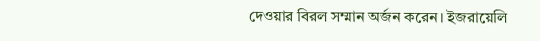দেওয়ার বিরল সম্মান অর্জন করেন। ইজরায়েলি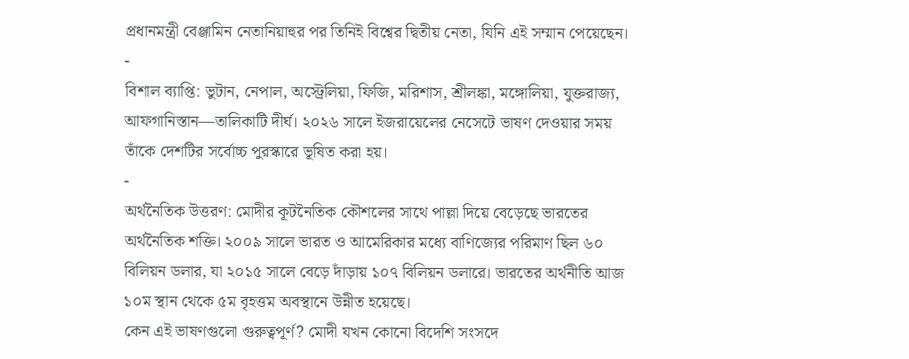প্রধানমন্ত্রী বেঞ্জামিন নেতানিয়াহুর পর তিনিই বিশ্বের দ্বিতীয় নেতা, যিনি এই সম্মান পেয়েছেন।
-
বিশাল ব্যাপ্তি: ভুটান, নেপাল, অস্ট্রেলিয়া, ফিজি, মরিশাস, শ্রীলঙ্কা, মঙ্গোলিয়া, যুক্তরাজ্য, আফগানিস্তান—তালিকাটি দীর্ঘ। ২০২৬ সালে ইজরায়েলের নেসেটে ভাষণ দেওয়ার সময় তাঁকে দেশটির সর্বোচ্চ পুরস্কারে ভূষিত করা হয়।
-
অর্থনৈতিক উত্তরণ: মোদীর কূটনৈতিক কৌশলের সাথে পাল্লা দিয়ে বেড়েছে ভারতের অর্থনৈতিক শক্তি। ২০০৯ সালে ভারত ও আমেরিকার মধ্যে বাণিজ্যের পরিমাণ ছিল ৬০ বিলিয়ন ডলার, যা ২০১৫ সালে বেড়ে দাঁড়ায় ১০৭ বিলিয়ন ডলারে। ভারতের অর্থনীতি আজ ১০ম স্থান থেকে ৫ম বৃহত্তম অবস্থানে উন্নীত হয়েছে।
কেন এই ভাষণগুলো গুরুত্বপূর্ণ? মোদী যখন কোনো বিদেশি সংসদে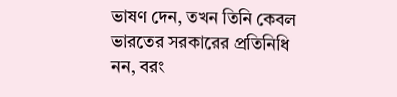ভাষণ দেন, তখন তিনি কেবল ভারতের সরকারের প্রতিনিধি নন, বরং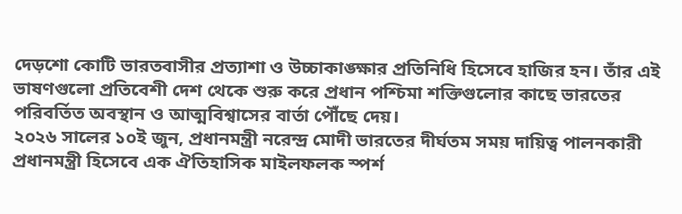দেড়শো কোটি ভারতবাসীর প্রত্যাশা ও উচ্চাকাঙ্ক্ষার প্রতিনিধি হিসেবে হাজির হন। তাঁর এই ভাষণগুলো প্রতিবেশী দেশ থেকে শুরু করে প্রধান পশ্চিমা শক্তিগুলোর কাছে ভারতের পরিবর্তিত অবস্থান ও আত্মবিশ্বাসের বার্তা পৌঁছে দেয়।
২০২৬ সালের ১০ই জুন, প্রধানমন্ত্রী নরেন্দ্র মোদী ভারতের দীর্ঘতম সময় দায়িত্ব পালনকারী প্রধানমন্ত্রী হিসেবে এক ঐতিহাসিক মাইলফলক স্পর্শ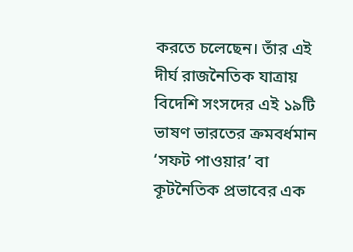করতে চলেছেন। তাঁর এই দীর্ঘ রাজনৈতিক যাত্রায় বিদেশি সংসদের এই ১৯টি ভাষণ ভারতের ক্রমবর্ধমান ‘সফট পাওয়ার’ বা কূটনৈতিক প্রভাবের এক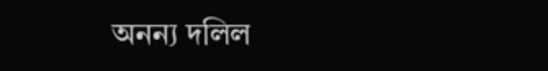অনন্য দলিল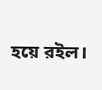হয়ে রইল।